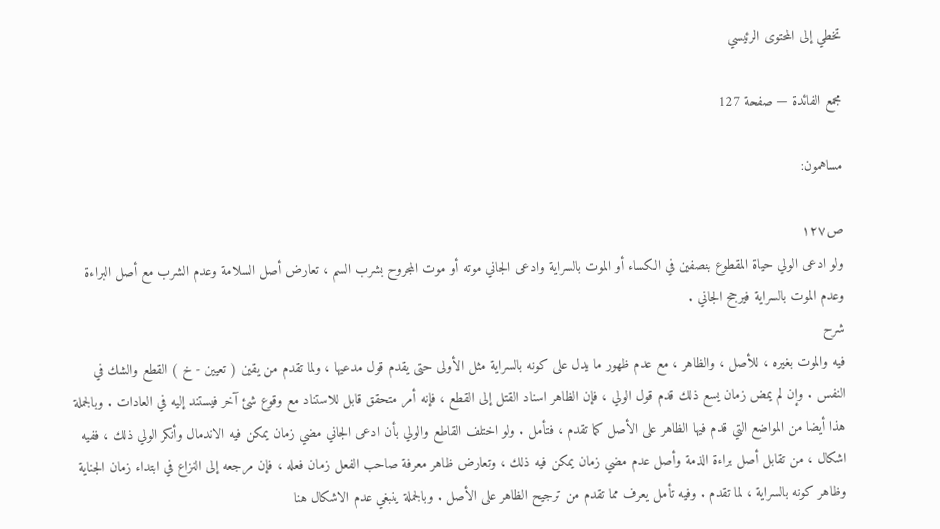تخطي إلى المحتوى الرئيسي

مجمع الفائدة — صفحة 127

مساهمون:

ص١٢٧
ولو ادعى الولي حياة المقطوع بنصفين في الكساء أو الموت بالسراية وادعى الجاني موته أو موت المجروح بشرب السم ، تعارض أصل السلامة وعدم الشرب مع أصل البراءة وعدم الموت بالسراية فيرجح الجاني .
شرح
فيه والموت بغيره ، للأصل ، والظاهر ، مع عدم ظهور ما يدل على كونه بالسراية مثل الأولى حتى يقدم قول مدعيها ، ولما تقدم من يقين ( تعيين - خ ) القطع والشك في النفس . وإن لم يمض زمان يسع ذلك قدم قول الولي ، فإن الظاهر اسناد القتل إلى القطع ، فإنه أمر متحقق قابل للاستناد مع وقوع شئ آخر فيستند إليه في العادات . وبالجملة هذا أيضا من المواضع التي قدم فيها الظاهر على الأصل كما تقدم ، فتأمل . ولو اختلف القاطع والولي بأن ادعى الجاني مضي زمان يمكن فيه الاندمال وأنكر الولي ذلك ، ففيه اشكال ، من تقابل أصل براءة الذمة وأصل عدم مضي زمان يمكن فيه ذلك ، وتعارض ظاهر معرفة صاحب الفعل زمان فعله ، فإن مرجعه إلى النزاع في ابتداء زمان الجناية وظاهر كونه بالسراية ، لما تقدم . وفيه تأمل يعرف مما تقدم من ترجيح الظاهر على الأصل . وبالجملة ينبغي عدم الاشكال هنا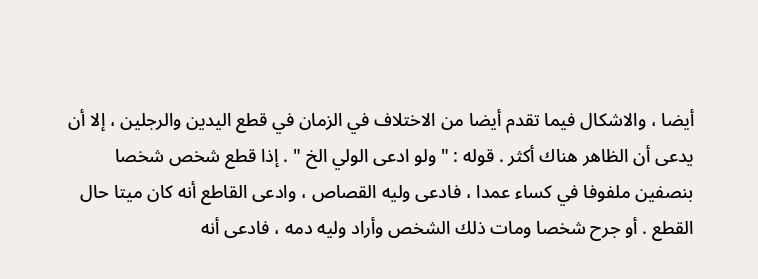أيضا ، والاشكال فيما تقدم أيضا من الاختلاف في الزمان في قطع اليدين والرجلين ، إلا أن يدعى أن الظاهر هناك أكثر . قوله : " ولو ادعى الولي الخ " . إذا قطع شخص شخصا بنصفين ملفوفا في كساء عمدا ، فادعى وليه القصاص ، وادعى القاطع أنه كان ميتا حال القطع . أو جرح شخصا ومات ذلك الشخص وأراد وليه دمه ، فادعى أنه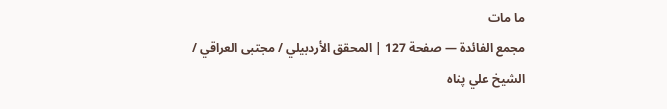ما مات
مجمع الفائدة — صفحة 127 | المحقق الأردبيلي / مجتبى العراقي / الشيخ علي پناه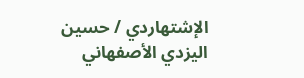الإشتهاردي / حسين اليزدي الأصفهاني